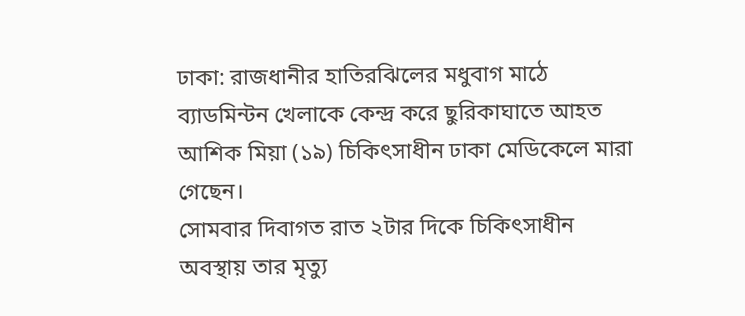ঢাকা: রাজধানীর হাতিরঝিলের মধুবাগ মাঠে ব্যাডমিন্টন খেলাকে কেন্দ্র করে ছুরিকাঘাতে আহত আশিক মিয়া (১৯) চিকিৎসাধীন ঢাকা মেডিকেলে মারা গেছেন।
সোমবার দিবাগত রাত ২টার দিকে চিকিৎসাধীন অবস্থায় তার মৃত্যু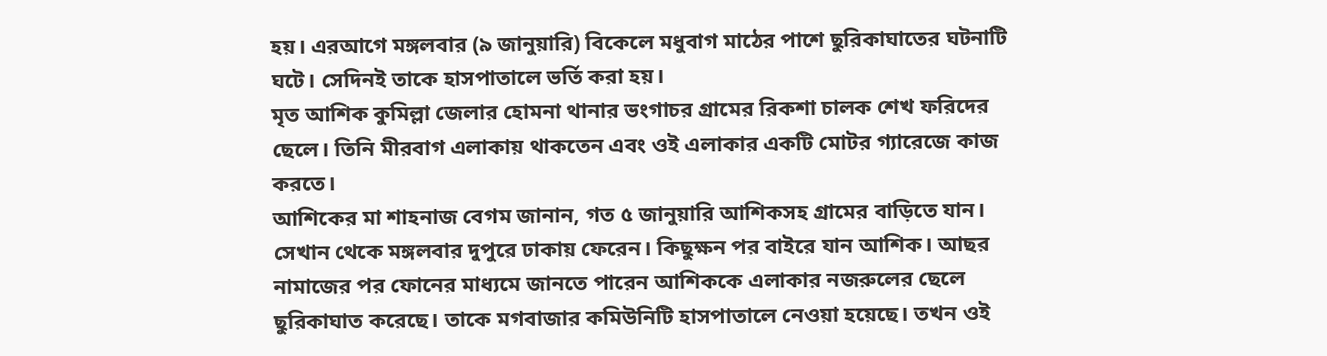হয়। এরআগে মঙ্গলবার (৯ জানুয়ারি) বিকেলে মধুবাগ মাঠের পাশে ছুরিকাঘাতের ঘটনাটি ঘটে। সেদিনই তাকে হাসপাতালে ভর্তি করা হয়।
মৃত আশিক কুমিল্লা জেলার হোমনা থানার ভংগাচর গ্রামের রিকশা চালক শেখ ফরিদের ছেলে। তিনি মীরবাগ এলাকায় থাকতেন এবং ওই এলাকার একটি মোটর গ্যারেজে কাজ করতে।
আশিকের মা শাহনাজ বেগম জানান, গত ৫ জানুয়ারি আশিকসহ গ্রামের বাড়িতে যান। সেখান থেকে মঙ্গলবার দুপুরে ঢাকায় ফেরেন। কিছুক্ষন পর বাইরে যান আশিক। আছর নামাজের পর ফোনের মাধ্যমে জানতে পারেন আশিককে এলাকার নজরুলের ছেলে ছুরিকাঘাত করেছে। তাকে মগবাজার কমিউনিটি হাসপাতালে নেওয়া হয়েছে। তখন ওই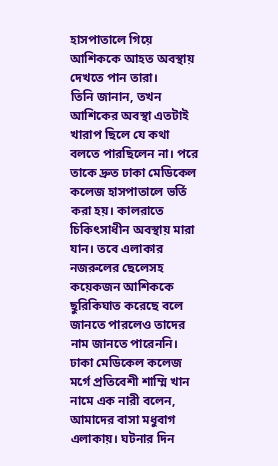হাসপাতালে গিয়ে আশিককে আহত অবস্থায় দেখতে পান তারা।
তিনি জানান, তখন আশিকের অবস্থা এতটাই খারাপ ছিলে যে কথা বলতে পারছিলেন না। পরে তাকে দ্রুত ঢাকা মেডিকেল কলেজ হাসপাতালে ভর্তি করা হয়। কালরাতে চিকিৎসাধীন অবস্থায় মারা যান। তবে এলাকার নজরুলের ছেলেসহ কয়েকজন আশিককে ছুরিকিঘাত করেছে বলে জানতে পারলেও তাদের নাম জানতে পারেননি।
ঢাকা মেডিকেল কলেজ মর্গে প্রতিবেশী শাম্মি খান নামে এক নারী বলেন, আমাদের বাসা মধুবাগ এলাকায়। ঘটনার দিন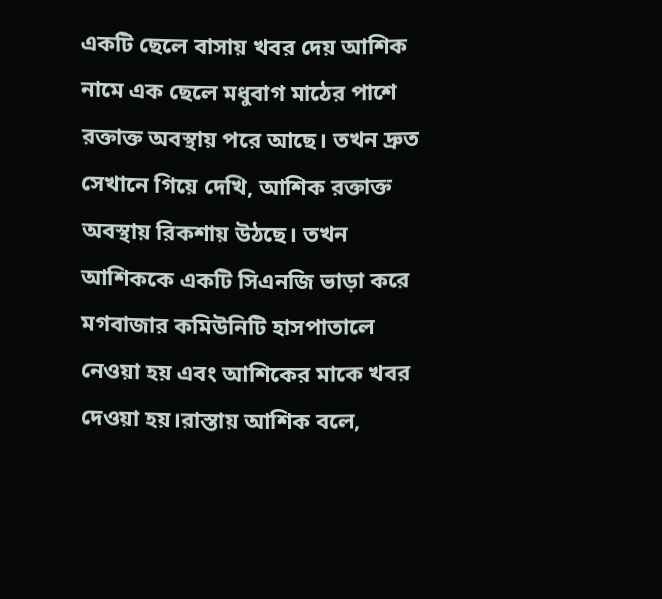একটি ছেলে বাসায় খবর দেয় আশিক নামে এক ছেলে মধুবাগ মাঠের পাশে রক্তাক্ত অবস্থায় পরে আছে। তখন দ্রুত সেখানে গিয়ে দেখি, আশিক রক্তাক্ত অবস্থায় রিকশায় উঠছে। তখন আশিককে একটি সিএনজি ভাড়া করে মগবাজার কমিউনিটি হাসপাতালে নেওয়া হয় এবং আশিকের মাকে খবর দেওয়া হয়।রাস্তায় আশিক বলে,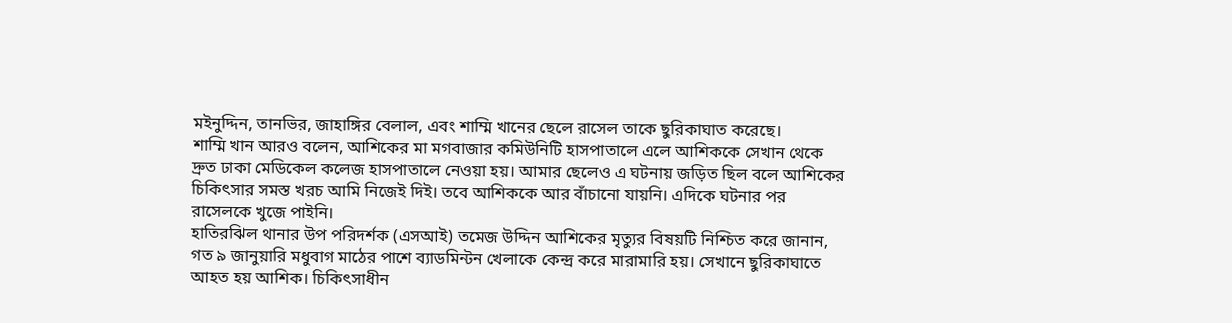মইনুদ্দিন, তানভির, জাহাঙ্গির বেলাল, এবং শাম্মি খানের ছেলে রাসেল তাকে ছুরিকাঘাত করেছে।
শাম্মি খান আরও বলেন, আশিকের মা মগবাজার কমিউনিটি হাসপাতালে এলে আশিককে সেখান থেকে দ্রুত ঢাকা মেডিকেল কলেজ হাসপাতালে নেওয়া হয়। আমার ছেলেও এ ঘটনায় জড়িত ছিল বলে আশিকের চিকিৎসার সমস্ত খরচ আমি নিজেই দিই। তবে আশিককে আর বাঁচানো যায়নি। এদিকে ঘটনার পর রাসেলকে খুজে পাইনি।
হাতিরঝিল থানার উপ পরিদর্শক (এসআই) তমেজ উদ্দিন আশিকের মৃত্যুর বিষয়টি নিশ্চিত করে জানান, গত ৯ জানুয়ারি মধুবাগ মাঠের পাশে ব্যাডমিন্টন খেলাকে কেন্দ্র করে মারামারি হয়। সেখানে ছুরিকাঘাতে আহত হয় আশিক। চিকিৎসাধীন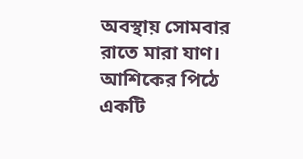অবস্থায় সোমবার রাতে মারা যাণ। আশিকের পিঠে একটি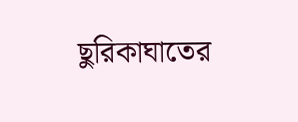ছুরিকাঘাতের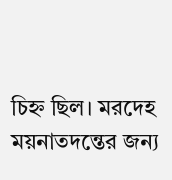চিহ্ন ছিল। মরদেহ ময়নাতদন্তের জন্য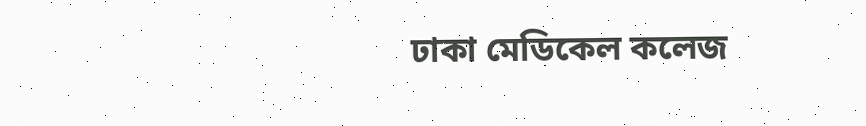ঢাকা মেডিকেল কলেজ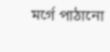মর্গে পাঠানো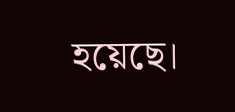হয়েছে।